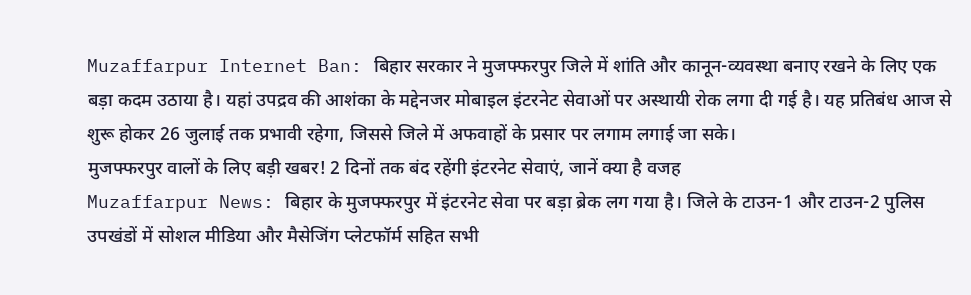Muzaffarpur Internet Ban: बिहार सरकार ने मुजफ्फरपुर जिले में शांति और कानून-व्यवस्था बनाए रखने के लिए एक बड़ा कदम उठाया है। यहां उपद्रव की आशंका के मद्देनजर मोबाइल इंटरनेट सेवाओं पर अस्थायी रोक लगा दी गई है। यह प्रतिबंध आज से शुरू होकर 26 जुलाई तक प्रभावी रहेगा, जिससे जिले में अफवाहों के प्रसार पर लगाम लगाई जा सके।
मुजफ्फरपुर वालों के लिए बड़ी खबर! 2 दिनों तक बंद रहेंगी इंटरनेट सेवाएं, जानें क्या है वजह
Muzaffarpur News: बिहार के मुजफ्फरपुर में इंटरनेट सेवा पर बड़ा ब्रेक लग गया है। जिले के टाउन-1 और टाउन-2 पुलिस उपखंडों में सोशल मीडिया और मैसेजिंग प्लेटफॉर्म सहित सभी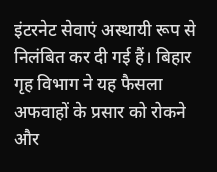इंटरनेट सेवाएं अस्थायी रूप से निलंबित कर दी गई हैं। बिहार गृह विभाग ने यह फैसला अफवाहों के प्रसार को रोकने और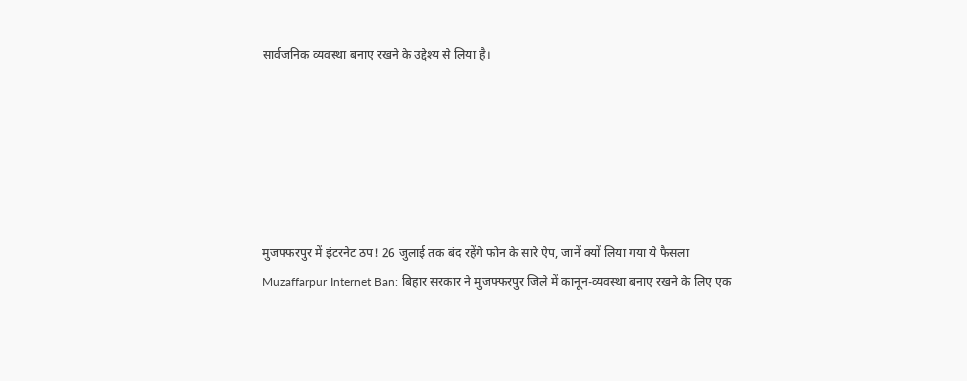सार्वजनिक व्यवस्था बनाए रखने के उद्देश्य से लिया है।






मुजफ्फरपुर में इंटरनेट ठप! 26 जुलाई तक बंद रहेंगे फोन के सारे ऐप, जानें क्यों लिया गया ये फैसला
Muzaffarpur Internet Ban: बिहार सरकार ने मुजफ्फरपुर जिले में कानून-व्यवस्था बनाए रखने के लिए एक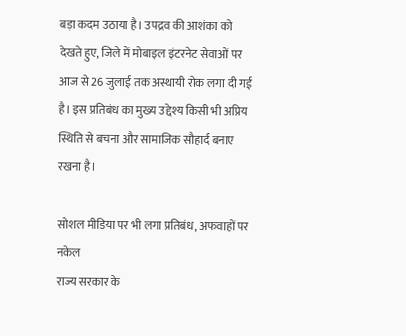बड़ा कदम उठाया है। उपद्रव की आशंका को देखते हुए, जिले में मोबाइल इंटरनेट सेवाओं पर आज से 26 जुलाई तक अस्थायी रोक लगा दी गई है। इस प्रतिबंध का मुख्य उद्देश्य किसी भी अप्रिय स्थिति से बचना और सामाजिक सौहार्द बनाए रखना है।

सोशल मीडिया पर भी लगा प्रतिबंध, अफवाहों पर नकेल
राज्य सरकार के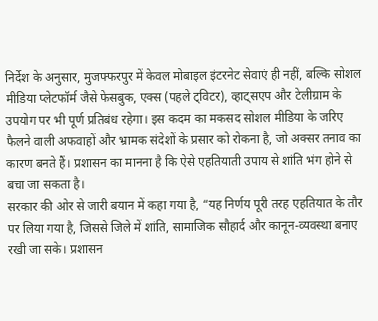निर्देश के अनुसार, मुजफ्फरपुर में केवल मोबाइल इंटरनेट सेवाएं ही नहीं, बल्कि सोशल मीडिया प्लेटफॉर्म जैसे फेसबुक, एक्स (पहले ट्विटर), व्हाट्सएप और टेलीग्राम के उपयोग पर भी पूर्ण प्रतिबंध रहेगा। इस कदम का मकसद सोशल मीडिया के जरिए फैलने वाली अफवाहों और भ्रामक संदेशों के प्रसार को रोकना है, जो अक्सर तनाव का कारण बनते हैं। प्रशासन का मानना है कि ऐसे एहतियाती उपाय से शांति भंग होने से बचा जा सकता है।
सरकार की ओर से जारी बयान में कहा गया है, “यह निर्णय पूरी तरह एहतियात के तौर पर लिया गया है, जिससे जिले में शांति, सामाजिक सौहार्द और कानून-व्यवस्था बनाए रखी जा सके। प्रशासन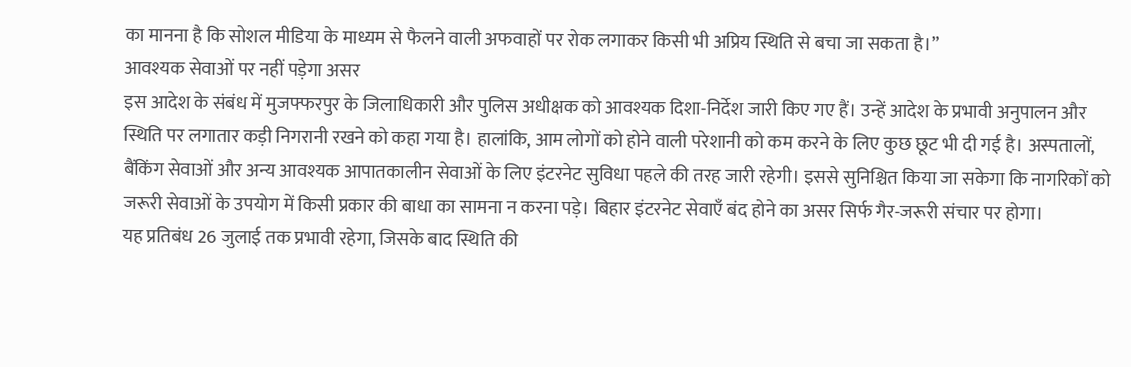का मानना है कि सोशल मीडिया के माध्यम से फैलने वाली अफवाहों पर रोक लगाकर किसी भी अप्रिय स्थिति से बचा जा सकता है।”
आवश्यक सेवाओं पर नहीं पड़ेगा असर
इस आदेश के संबंध में मुजफ्फरपुर के जिलाधिकारी और पुलिस अधीक्षक को आवश्यक दिशा-निर्देश जारी किए गए हैं। उन्हें आदेश के प्रभावी अनुपालन और स्थिति पर लगातार कड़ी निगरानी रखने को कहा गया है। हालांकि, आम लोगों को होने वाली परेशानी को कम करने के लिए कुछ छूट भी दी गई है। अस्पतालों, बैंकिंग सेवाओं और अन्य आवश्यक आपातकालीन सेवाओं के लिए इंटरनेट सुविधा पहले की तरह जारी रहेगी। इससे सुनिश्चित किया जा सकेगा कि नागरिकों को जरूरी सेवाओं के उपयोग में किसी प्रकार की बाधा का सामना न करना पड़े। बिहार इंटरनेट सेवाएँ बंद होने का असर सिर्फ गैर-जरूरी संचार पर होगा।
यह प्रतिबंध 26 जुलाई तक प्रभावी रहेगा, जिसके बाद स्थिति की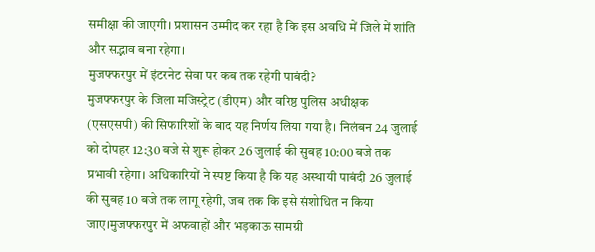समीक्षा की जाएगी। प्रशासन उम्मीद कर रहा है कि इस अवधि में जिले में शांति और सद्भाव बना रहेगा।
मुजफ्फरपुर में इंटरनेट सेवा पर कब तक रहेगी पाबंदी?
मुजफ्फरपुर के जिला मजिस्ट्रेट (डीएम) और वरिष्ठ पुलिस अधीक्षक (एसएसपी) की सिफारिशों के बाद यह निर्णय लिया गया है। निलंबन 24 जुलाई को दोपहर 12:30 बजे से शुरू होकर 26 जुलाई की सुबह 10:00 बजे तक प्रभावी रहेगा। अधिकारियों ने स्पष्ट किया है कि यह अस्थायी पाबंदी 26 जुलाई की सुबह 10 बजे तक लागू रहेगी, जब तक कि इसे संशोधित न किया जाए।मुजफ्फरपुर में अफवाहों और भड़काऊ सामग्री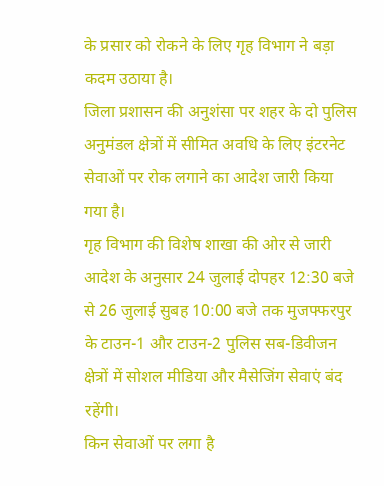के प्रसार को रोकने के लिए गृह विभाग ने बड़ा कदम उठाया है।
जिला प्रशासन की अनुशंसा पर शहर के दो पुलिस अनुमंडल क्षेत्रों में सीमित अवधि के लिए इंटरनेट सेवाओं पर रोक लगाने का आदेश जारी किया गया है।
गृह विभाग की विशेष शाखा की ओर से जारी आदेश के अनुसार 24 जुलाई दोपहर 12:30 बजे से 26 जुलाई सुबह 10:00 बजे तक मुजफ्फरपुर के टाउन-1 और टाउन-2 पुलिस सब-डिवीजन क्षेत्रों में सोशल मीडिया और मैसेजिंग सेवाएं बंद रहेंगी।
किन सेवाओं पर लगा है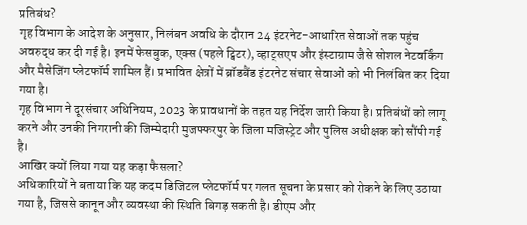प्रतिबंध?
गृह विभाग के आदेश के अनुसार, निलंबन अवधि के दौरान 24 इंटरनेट-आधारित सेवाओं तक पहुंच अवरुद्ध कर दी गई है। इनमें फेसबुक, एक्स (पहले ट्विटर), व्हाट्सएप और इंस्टाग्राम जैसे सोशल नेटवर्किंग और मैसेजिंग प्लेटफॉर्म शामिल हैं। प्रभावित क्षेत्रों में ब्रॉडबैंड इंटरनेट संचार सेवाओं को भी निलंबित कर दिया गया है।
गृह विभाग ने दूरसंचार अधिनियम, 2023 के प्रावधानों के तहत यह निर्देश जारी किया है। प्रतिबंधों को लागू करने और उनकी निगरानी की जिम्मेदारी मुजफ्फरपुर के जिला मजिस्ट्रेट और पुलिस अधीक्षक को सौंपी गई है।
आखिर क्यों लिया गया यह कड़ा फैसला?
अधिकारियों ने बताया कि यह कदम डिजिटल प्लेटफॉर्म पर गलत सूचना के प्रसार को रोकने के लिए उठाया गया है, जिससे कानून और व्यवस्था की स्थिति बिगड़ सकती है। डीएम और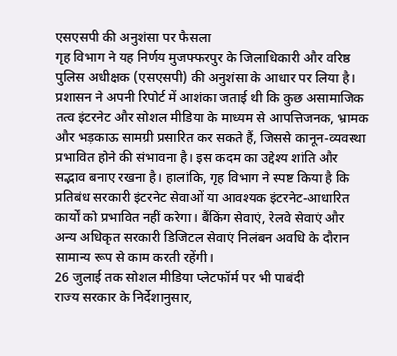एसएसपी की अनुशंसा पर फैसला
गृह विभाग ने यह निर्णय मुजफ्फरपुर के जिलाधिकारी और वरिष्ठ पुलिस अधीक्षक (एसएसपी) की अनुशंसा के आधार पर लिया है। प्रशासन ने अपनी रिपोर्ट में आशंका जताई थी कि कुछ असामाजिक तत्व इंटरनेट और सोशल मीडिया के माध्यम से आपत्तिजनक, भ्रामक और भड़काऊ सामग्री प्रसारित कर सकते हैं, जिससे कानून-व्यवस्था प्रभावित होने की संभावना है। इस कदम का उद्देश्य शांति और सद्भाव बनाए रखना है। हालांकि, गृह विभाग ने स्पष्ट किया है कि प्रतिबंध सरकारी इंटरनेट सेवाओं या आवश्यक इंटरनेट-आधारित कार्यों को प्रभावित नहीं करेगा। बैंकिंग सेवाएं, रेलवे सेवाएं और अन्य अधिकृत सरकारी डिजिटल सेवाएं निलंबन अवधि के दौरान सामान्य रूप से काम करती रहेंगी।
26 जुलाई तक सोशल मीडिया प्लेटफॉर्म पर भी पाबंदी
राज्य सरकार के निर्देशानुसार,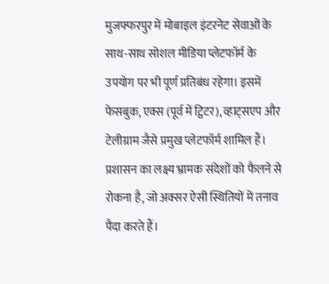मुजफ्फरपुर में मोबाइल इंटरनेट सेवाओं के साथ-साथ सोशल मीडिया प्लेटफॉर्म के उपयोग पर भी पूर्ण प्रतिबंध रहेगा। इसमें फेसबुक, एक्स (पूर्व में ट्विटर), व्हाट्सएप और टेलीग्राम जैसे प्रमुख प्लेटफॉर्म शामिल हैं। प्रशासन का लक्ष्य भ्रामक संदेशों को फैलने से रोकना है, जो अक्सर ऐसी स्थितियों में तनाव पैदा करते हैं।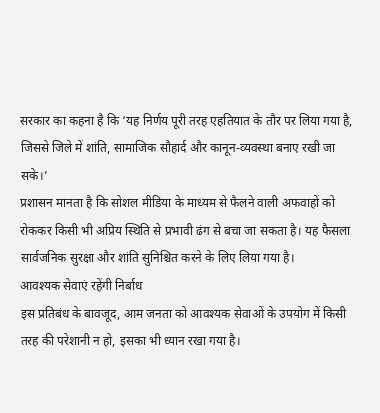सरकार का कहना है कि ‘यह निर्णय पूरी तरह एहतियात के तौर पर लिया गया है, जिससे जिले में शांति, सामाजिक सौहार्द और कानून-व्यवस्था बनाए रखी जा सके।’
प्रशासन मानता है कि सोशल मीडिया के माध्यम से फैलने वाली अफवाहों को रोककर किसी भी अप्रिय स्थिति से प्रभावी ढंग से बचा जा सकता है। यह फैसला सार्वजनिक सुरक्षा और शांति सुनिश्चित करने के लिए लिया गया है।
आवश्यक सेवाएं रहेंगी निर्बाध
इस प्रतिबंध के बावजूद, आम जनता को आवश्यक सेवाओं के उपयोग में किसी तरह की परेशानी न हो, इसका भी ध्यान रखा गया है।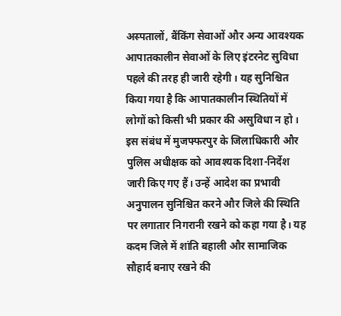अस्पतालों, बैंकिंग सेवाओं और अन्य आवश्यक आपातकालीन सेवाओं के लिए इंटरनेट सुविधा पहले की तरह ही जारी रहेगी। यह सुनिश्चित किया गया है कि आपातकालीन स्थितियों में लोगों को किसी भी प्रकार की असुविधा न हो।
इस संबंध में मुजफ्फरपुर के जिलाधिकारी और पुलिस अधीक्षक को आवश्यक दिशा-निर्देश जारी किए गए हैं। उन्हें आदेश का प्रभावी अनुपालन सुनिश्चित करने और जिले की स्थिति पर लगातार निगरानी रखने को कहा गया है। यह कदम जिले में शांति बहाली और सामाजिक सौहार्द बनाए रखने की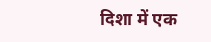दिशा में एक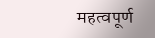महत्वपूर्ण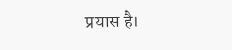प्रयास है।